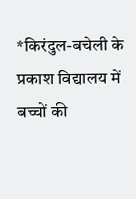*किरंदुल-बचेली के प्रकाश विद्यालय में बच्चों की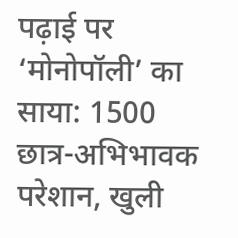पढ़ाई पर ‘मोनोपॉली’ का साया: 1500 छात्र-अभिभावक परेशान, खुली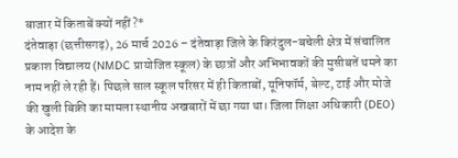बाजार में किताबें क्यों नहीं?*
दंतेवाड़ा (छत्तीसगढ़), 26 मार्च 2026 – दंतेवाड़ा जिले के किरंदुल-बचेली क्षेत्र में संचालित प्रकाश विद्यालय (NMDC प्रायोजित स्कूल) के छात्रों और अभिभावकों की मुसीबतें थमने का नाम नहीं ले रही हैं। पिछले साल स्कूल परिसर में ही किताबों, यूनिफॉर्म, बेल्ट, टाई और मोजे की खुली बिक्री का मामला स्थानीय अखबारों में छा गया था। जिला शिक्षा अधिकारी (DEO) के आदेश के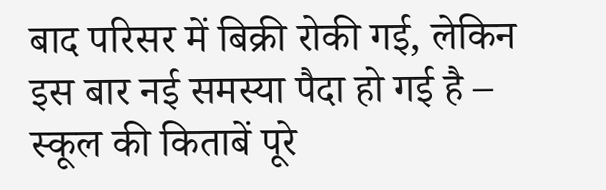बाद परिसर में बिक्री रोकी गई, लेकिन इस बार नई समस्या पैदा हो गई है – स्कूल की किताबें पूरे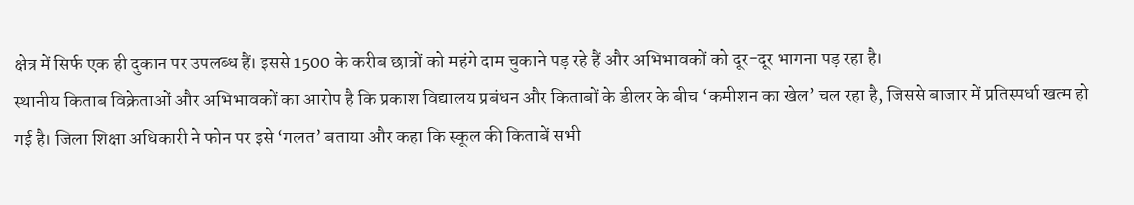क्षेत्र में सिर्फ एक ही दुकान पर उपलब्ध हैं। इससे 1500 के करीब छात्रों को महंगे दाम चुकाने पड़ रहे हैं और अभिभावकों को दूर-दूर भागना पड़ रहा है।
स्थानीय किताब विक्रेताओं और अभिभावकों का आरोप है कि प्रकाश विद्यालय प्रबंधन और किताबों के डीलर के बीच ‘कमीशन का खेल’ चल रहा है, जिससे बाजार में प्रतिस्पर्धा खत्म हो गई है। जिला शिक्षा अधिकारी ने फोन पर इसे ‘गलत’ बताया और कहा कि स्कूल की किताबें सभी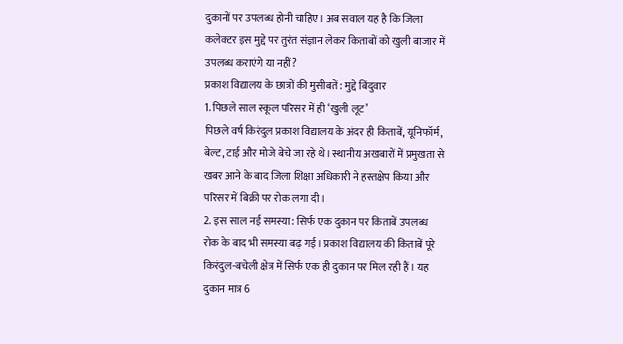दुकानों पर उपलब्ध होनी चाहिए। अब सवाल यह है कि जिला कलेक्टर इस मुद्दे पर तुरंत संज्ञान लेकर किताबों को खुली बाजार में उपलब्ध कराएंगे या नहीं?
प्रकाश विद्यालय के छात्रों की मुसीबतें: मुद्दे बिंदुवार
1. पिछले साल स्कूल परिसर में ही ‘खुली लूट’
पिछले वर्ष किरंदुल प्रकाश विद्यालय के अंदर ही किताबें, यूनिफॉर्म, बेल्ट, टाई और मोजे बेचे जा रहे थे। स्थानीय अखबारों में प्रमुखता से खबर आने के बाद जिला शिक्षा अधिकारी ने हस्तक्षेप किया और परिसर में बिक्री पर रोक लगा दी।
2. इस साल नई समस्या: सिर्फ एक दुकान पर किताबें उपलब्ध
रोक के बाद भी समस्या बढ़ गई। प्रकाश विद्यालय की किताबें पूरे किरंदुल-बचेली क्षेत्र में सिर्फ एक ही दुकान पर मिल रही हैं। यह दुकान मात्र 6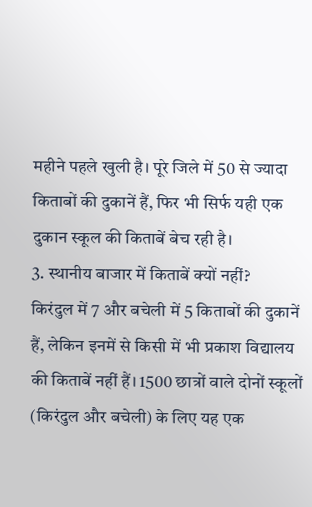महीने पहले खुली है। पूरे जिले में 50 से ज्यादा किताबों की दुकानें हैं, फिर भी सिर्फ यही एक दुकान स्कूल की किताबें बेच रही है।
3. स्थानीय बाजार में किताबें क्यों नहीं?
किरंदुल में 7 और बचेली में 5 किताबों की दुकानें हैं, लेकिन इनमें से किसी में भी प्रकाश विद्यालय की किताबें नहीं हैं। 1500 छात्रों वाले दोनों स्कूलों (किरंदुल और बचेली) के लिए यह एक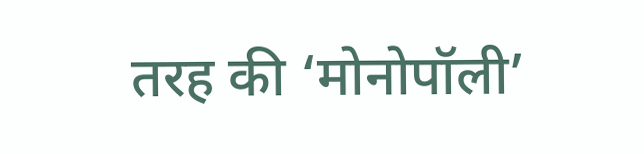तरह की ‘मोनोपॉली’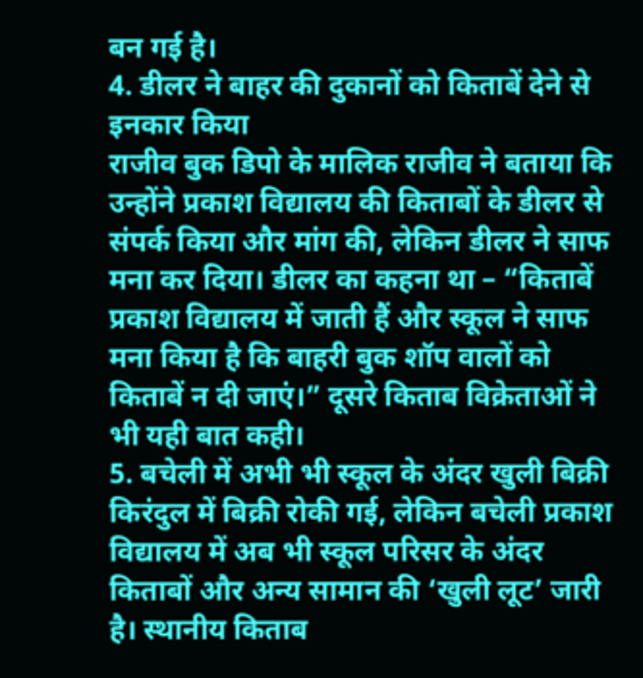बन गई है।
4. डीलर ने बाहर की दुकानों को किताबें देने से इनकार किया
राजीव बुक डिपो के मालिक राजीव ने बताया कि उन्होंने प्रकाश विद्यालय की किताबों के डीलर से संपर्क किया और मांग की, लेकिन डीलर ने साफ मना कर दिया। डीलर का कहना था – “किताबें प्रकाश विद्यालय में जाती हैं और स्कूल ने साफ मना किया है कि बाहरी बुक शॉप वालों को किताबें न दी जाएं।” दूसरे किताब विक्रेताओं ने भी यही बात कही।
5. बचेली में अभी भी स्कूल के अंदर खुली बिक्री
किरंदुल में बिक्री रोकी गई, लेकिन बचेली प्रकाश विद्यालय में अब भी स्कूल परिसर के अंदर किताबों और अन्य सामान की ‘खुली लूट’ जारी है। स्थानीय किताब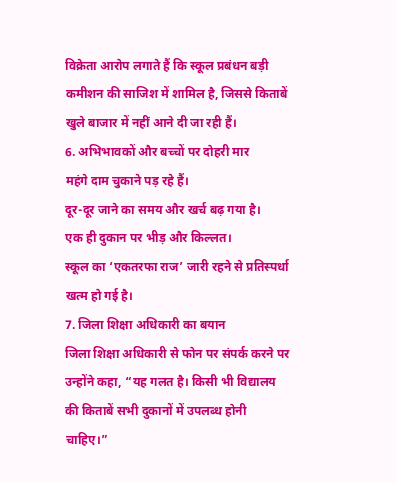विक्रेता आरोप लगाते हैं कि स्कूल प्रबंधन बड़ी कमीशन की साजिश में शामिल है, जिससे किताबें खुले बाजार में नहीं आने दी जा रही हैं।
6. अभिभावकों और बच्चों पर दोहरी मार
महंगे दाम चुकाने पड़ रहे हैं।
दूर-दूर जाने का समय और खर्च बढ़ गया है।
एक ही दुकान पर भीड़ और किल्लत।
स्कूल का ‘एकतरफा राज’ जारी रहने से प्रतिस्पर्धा खत्म हो गई है।
7. जिला शिक्षा अधिकारी का बयान
जिला शिक्षा अधिकारी से फोन पर संपर्क करने पर उन्होंने कहा, “यह गलत है। किसी भी विद्यालय की किताबें सभी दुकानों में उपलब्ध होनी चाहिए।”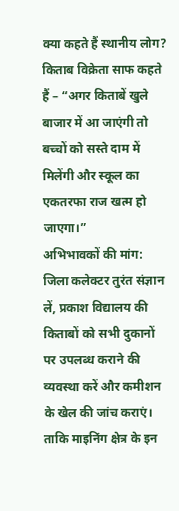क्या कहते हैं स्थानीय लोग?
किताब विक्रेता साफ कहते हैं – “अगर किताबें खुले बाजार में आ जाएंगी तो बच्चों को सस्ते दाम में मिलेंगी और स्कूल का एकतरफा राज खत्म हो जाएगा।”
अभिभावकों की मांग:
जिला कलेक्टर तुरंत संज्ञान लें, प्रकाश विद्यालय की किताबों को सभी दुकानों पर उपलब्ध कराने की व्यवस्था करें और कमीशन के खेल की जांच कराएं। ताकि माइनिंग क्षेत्र के इन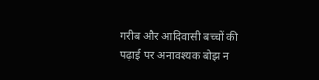गरीब और आदिवासी बच्चों की पढ़ाई पर अनावश्यक बोझ न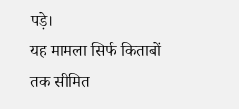पड़े।
यह मामला सिर्फ किताबों तक सीमित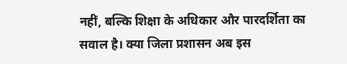नहीं, बल्कि शिक्षा के अधिकार और पारदर्शिता का सवाल है। क्या जिला प्रशासन अब इस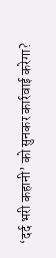‘दर्द भरी कहानी’ को सुनकर कार्रवाई करेगा?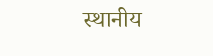स्थानीय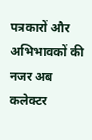पत्रकारों और अभिभावकों की नजर अब कलेक्टर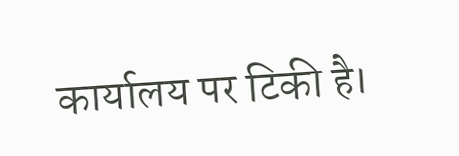कार्यालय पर टिकी है।